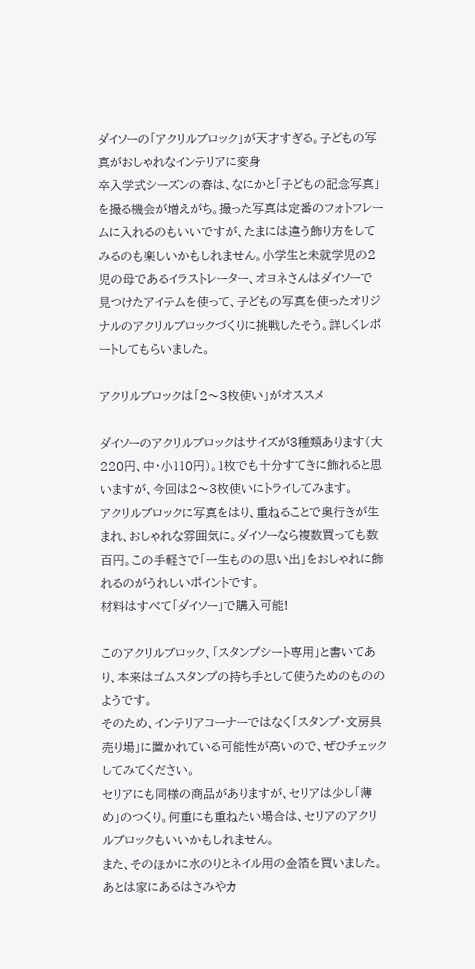ダイソーの「アクリルブロック」が天才すぎる。子どもの写真がおしゃれなインテリアに変身
卒入学式シーズンの春は、なにかと「子どもの記念写真」を撮る機会が増えがち。撮った写真は定番のフォトフレームに入れるのもいいですが、たまには違う飾り方をしてみるのも楽しいかもしれません。小学生と未就学児の2児の母であるイラストレーター、オヨネさんはダイソーで見つけたアイテムを使って、子どもの写真を使ったオリジナルのアクリルブロックづくりに挑戦したそう。詳しくレポートしてもらいました。

アクリルブロックは「2〜3枚使い」がオススメ

ダイソーのアクリルブロックはサイズが3種類あります(大220円、中・小110円)。1枚でも十分すてきに飾れると思いますが、今回は2〜3枚使いにトライしてみます。
アクリルブロックに写真をはり、重ねることで奥行きが生まれ、おしゃれな雰囲気に。ダイソーなら複数買っても数百円。この手軽さで「一生ものの思い出」をおしゃれに飾れるのがうれしいポイントです。
材料はすべて「ダイソー」で購入可能!

このアクリルブロック、「スタンプシート専用」と書いてあり、本来はゴムスタンプの持ち手として使うためのもののようです。
そのため、インテリアコーナーではなく「スタンプ・文房具売り場」に置かれている可能性が高いので、ぜひチェックしてみてください。
セリアにも同様の商品がありますが、セリアは少し「薄め」のつくり。何重にも重ねたい場合は、セリアのアクリルブロックもいいかもしれません。
また、そのほかに水のりとネイル用の金箔を買いました。あとは家にあるはさみやカ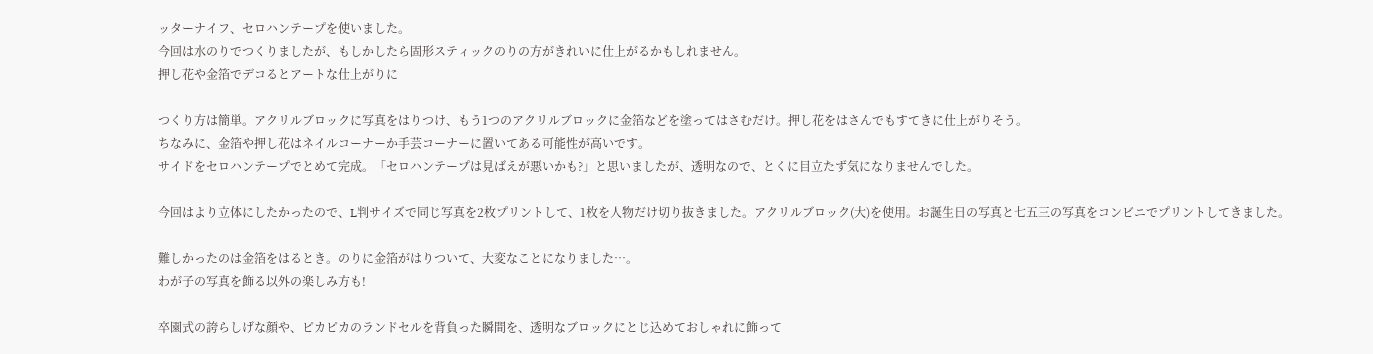ッターナイフ、セロハンテープを使いました。
今回は水のりでつくりましたが、もしかしたら固形スティックのりの方がきれいに仕上がるかもしれません。
押し花や金箔でデコるとアートな仕上がりに

つくり方は簡単。アクリルブロックに写真をはりつけ、もう1つのアクリルブロックに金箔などを塗ってはさむだけ。押し花をはさんでもすてきに仕上がりそう。
ちなみに、金箔や押し花はネイルコーナーか手芸コーナーに置いてある可能性が高いです。
サイドをセロハンテープでとめて完成。「セロハンテープは見ばえが悪いかも?」と思いましたが、透明なので、とくに目立たず気になりませんでした。

今回はより立体にしたかったので、L判サイズで同じ写真を2枚プリントして、1枚を人物だけ切り抜きました。アクリルブロック(大)を使用。お誕生日の写真と七五三の写真をコンビニでプリントしてきました。

難しかったのは金箔をはるとき。のりに金箔がはりついて、大変なことになりました…。
わが子の写真を飾る以外の楽しみ方も!

卒園式の誇らしげな顔や、ピカピカのランドセルを背負った瞬間を、透明なブロックにとじ込めておしゃれに飾って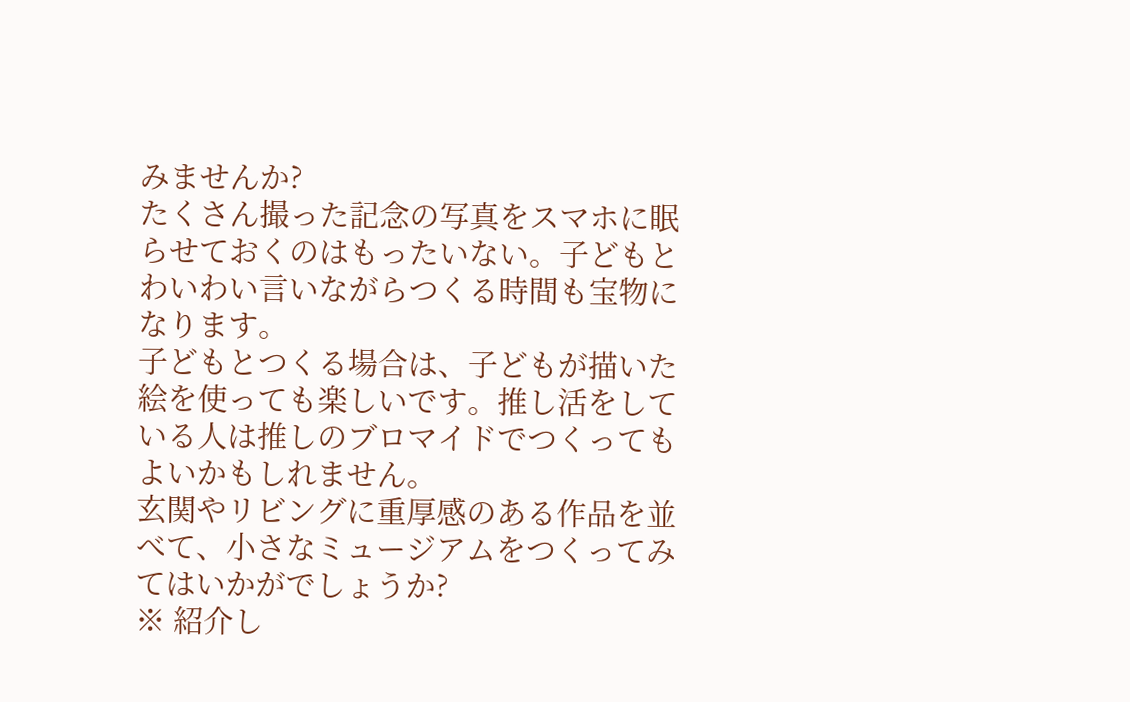みませんか?
たくさん撮った記念の写真をスマホに眠らせておくのはもったいない。子どもとわいわい言いながらつくる時間も宝物になります。
子どもとつくる場合は、子どもが描いた絵を使っても楽しいです。推し活をしている人は推しのブロマイドでつくってもよいかもしれません。
玄関やリビングに重厚感のある作品を並べて、小さなミュージアムをつくってみてはいかがでしょうか?
※ 紹介し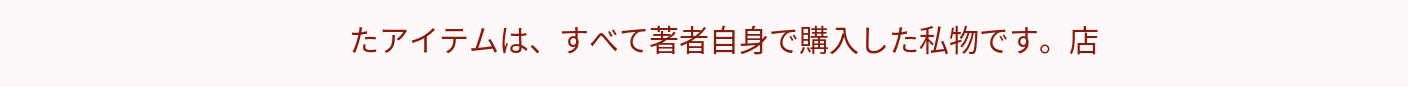たアイテムは、すべて著者自身で購入した私物です。店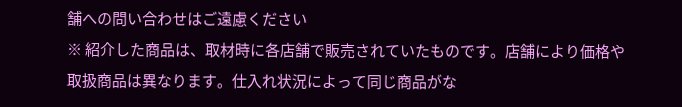舗への問い合わせはご遠慮ください
※ 紹介した商品は、取材時に各店舗で販売されていたものです。店舗により価格や取扱商品は異なります。仕入れ状況によって同じ商品がな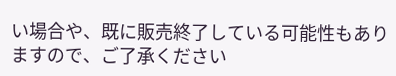い場合や、既に販売終了している可能性もありますので、ご了承ください